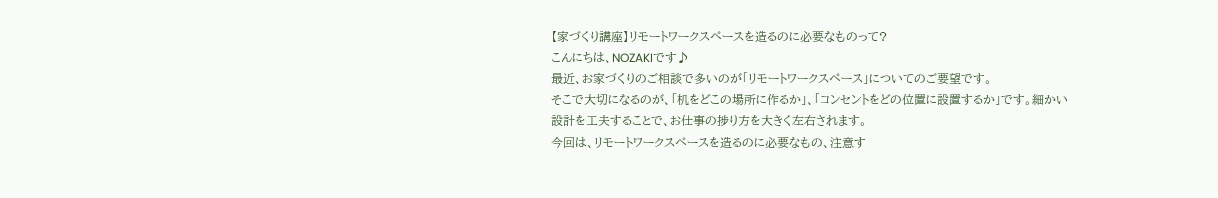【家づくり講座】リモートワークスペースを造るのに必要なものって?
こんにちは、NOZAKIです♪
最近、お家づくりのご相談で多いのが「リモートワークスペース」についてのご要望です。
そこで大切になるのが、「机をどこの場所に作るか」、「コンセントをどの位置に設置するか」です。細かい設計を工夫することで、お仕事の捗り方を大きく左右されます。
今回は、リモートワークスペースを造るのに必要なもの、注意す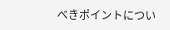べきポイントについ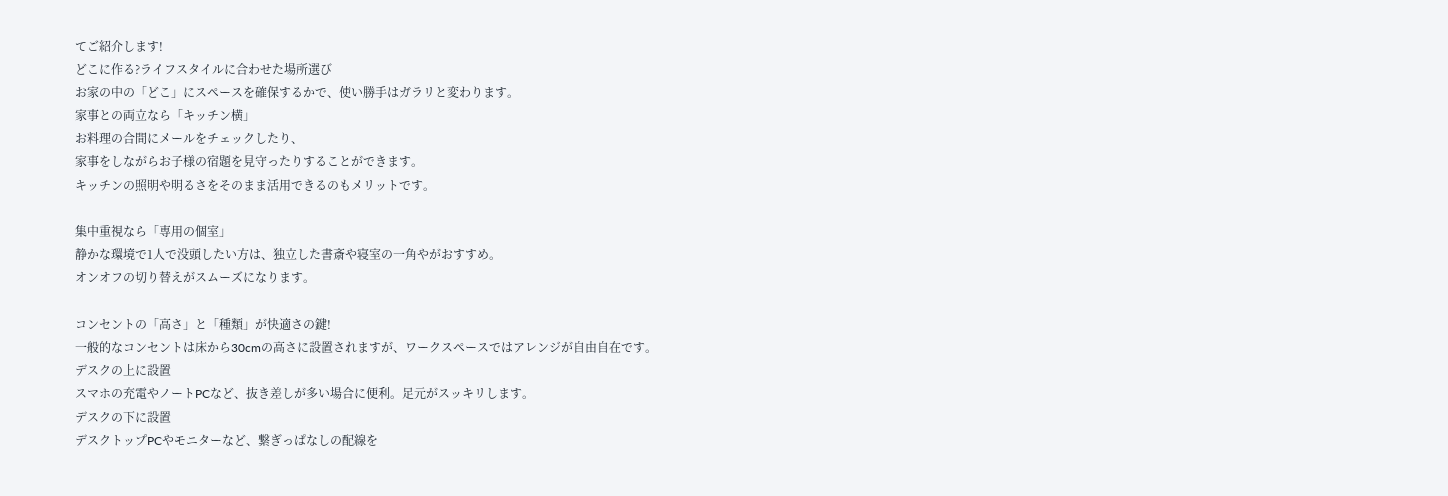てご紹介します!
どこに作る?ライフスタイルに合わせた場所選び
お家の中の「どこ」にスペースを確保するかで、使い勝手はガラリと変わります。
家事との両立なら「キッチン横」
お料理の合間にメールをチェックしたり、
家事をしながらお子様の宿題を見守ったりすることができます。
キッチンの照明や明るさをそのまま活用できるのもメリットです。

集中重視なら「専用の個室」
静かな環境で1人で没頭したい方は、独立した書斎や寝室の一角やがおすすめ。
オンオフの切り替えがスムーズになります。

コンセントの「高さ」と「種類」が快適さの鍵!
一般的なコンセントは床から30cmの高さに設置されますが、ワークスペースではアレンジが自由自在です。
デスクの上に設置
スマホの充電やノートPCなど、抜き差しが多い場合に便利。足元がスッキリします。
デスクの下に設置
デスクトップPCやモニターなど、繋ぎっぱなしの配線を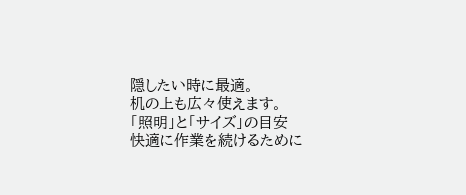隠したい時に最適。
机の上も広々使えます。
「照明」と「サイズ」の目安
快適に作業を続けるために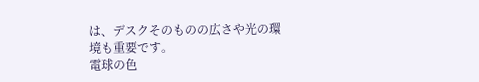は、デスクそのものの広さや光の環境も重要です。
電球の色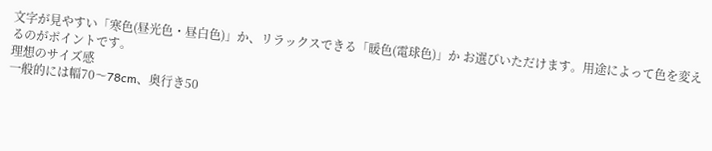文字が見やすい「寒色(昼光色・昼白色)」か、リラックスできる「暖色(電球色)」か お選びいただけます。用途によって色を変えるのがポイントです。
理想のサイズ感
一般的には幅70〜78cm、奥行き50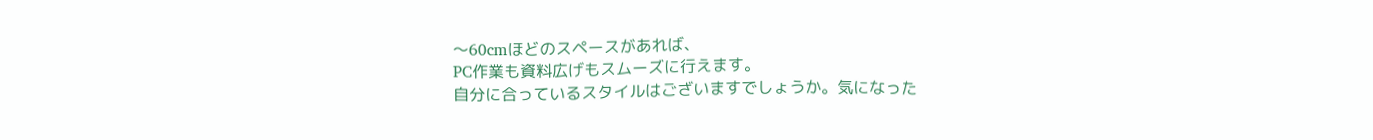〜60cmほどのスペースがあれば、
PC作業も資料広げもスムーズに行えます。
自分に合っているスタイルはございますでしょうか。気になった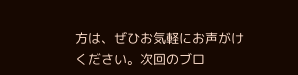方は、ぜひお気軽にお声がけください。次回のブロ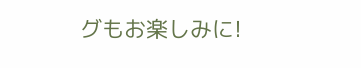グもお楽しみに!